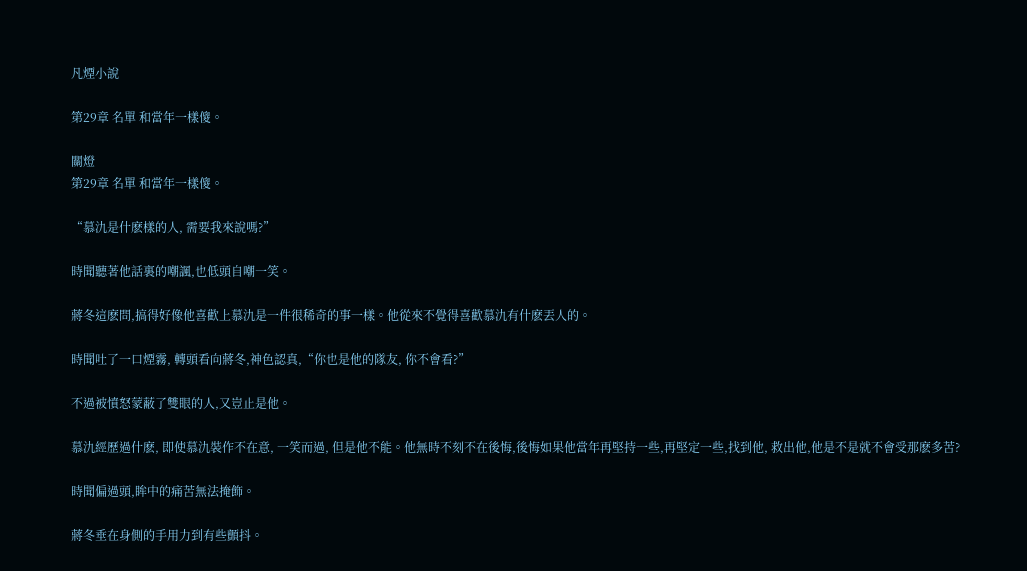凡煙小說

第29章 名單 和當年一樣傻。

關燈
第29章 名單 和當年一樣傻。

“慕氿是什麽樣的人, 需要我來說嗎?”

時聞聽著他話裏的嘲諷,也低頭自嘲一笑。

蔣冬這麽問,搞得好像他喜歡上慕氿是一件很稀奇的事一樣。他從來不覺得喜歡慕氿有什麽丟人的。

時聞吐了一口煙霧, 轉頭看向蔣冬,神色認真,“你也是他的隊友, 你不會看?”

不過被憤怒蒙蔽了雙眼的人,又豈止是他。

慕氿經歷過什麽, 即使慕氿裝作不在意, 一笑而過, 但是他不能。他無時不刻不在後悔,後悔如果他當年再堅持一些,再堅定一些,找到他, 救出他,他是不是就不會受那麽多苦?

時聞偏過頭,眸中的痛苦無法掩飾。

蔣冬垂在身側的手用力到有些顫抖。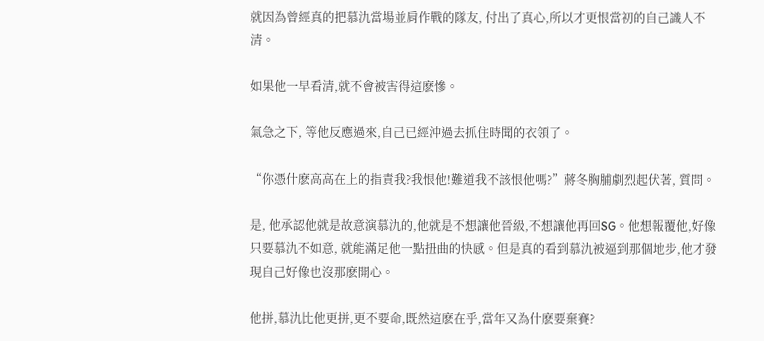就因為曾經真的把慕氿當場並肩作戰的隊友, 付出了真心,所以才更恨當初的自己識人不清。

如果他一早看清,就不會被害得這麽慘。

氣急之下, 等他反應過來,自己已經沖過去抓住時聞的衣領了。

“你憑什麽高高在上的指責我?我恨他!難道我不該恨他嗎?”蔣冬胸脯劇烈起伏著, 質問。

是, 他承認他就是故意演慕氿的,他就是不想讓他晉級,不想讓他再回SG。他想報覆他,好像只要慕氿不如意, 就能滿足他一點扭曲的快感。但是真的看到慕氿被逼到那個地步,他才發現自己好像也沒那麽開心。

他拼,慕氿比他更拼,更不要命,既然這麽在乎,當年又為什麽要棄賽?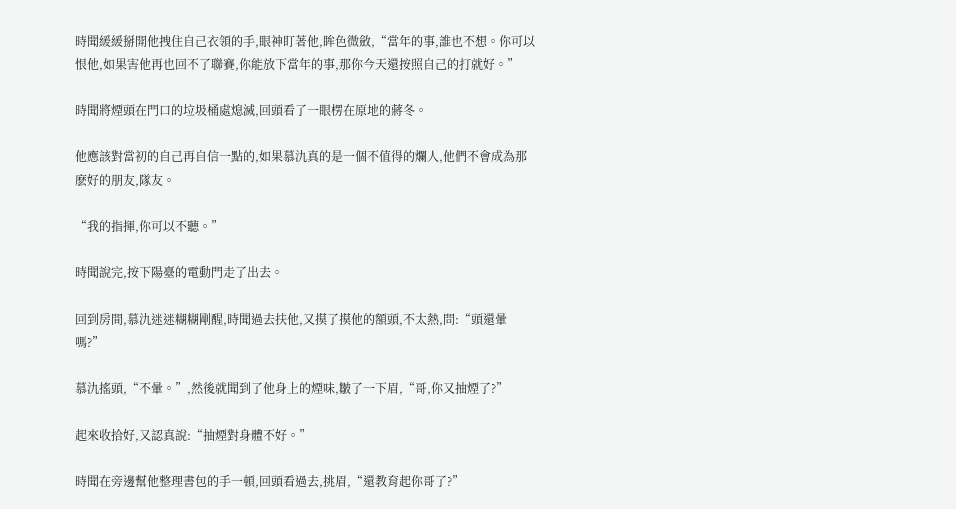時聞緩緩掰開他拽住自己衣領的手,眼神盯著他,眸色微斂,“當年的事,誰也不想。你可以恨他,如果害他再也回不了聯賽,你能放下當年的事,那你今天還按照自己的打就好。”

時聞將煙頭在門口的垃圾桶處熄滅,回頭看了一眼楞在原地的蔣冬。

他應該對當初的自己再自信一點的,如果慕氿真的是一個不值得的爛人,他們不會成為那麽好的朋友,隊友。

“我的指揮,你可以不聽。”

時聞說完,按下陽臺的電動門走了出去。

回到房間,慕氿迷迷糊糊剛醒,時聞過去扶他,又摸了摸他的額頭,不太熱,問:“頭還暈嗎?”

慕氿搖頭,“不暈。”,然後就聞到了他身上的煙味,皺了一下眉,“哥,你又抽煙了?”

起來收拾好,又認真說:“抽煙對身體不好。”

時聞在旁邊幫他整理書包的手一頓,回頭看過去,挑眉,“還教育起你哥了?”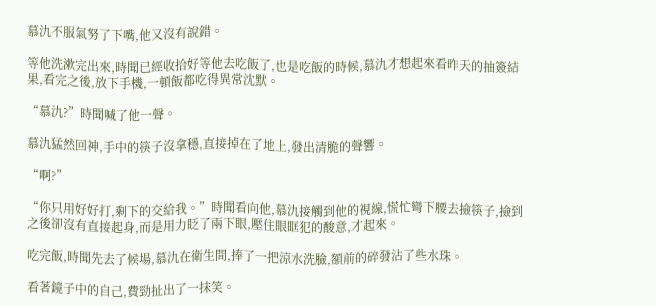慕氿不服氣努了下嘴,他又沒有說錯。

等他洗漱完出來,時聞已經收拾好等他去吃飯了,也是吃飯的時候,慕氿才想起來看昨天的抽簽結果,看完之後,放下手機,一頓飯都吃得異常沈默。

“慕氿?”時聞喊了他一聲。

慕氿猛然回神,手中的筷子沒拿穩,直接掉在了地上,發出清脆的聲響。

“啊?”

“你只用好好打,剩下的交給我。”時聞看向他,慕氿接觸到他的視線,慌忙彎下腰去撿筷子,撿到之後卻沒有直接起身,而是用力眨了兩下眼,壓住眼眶犯的酸意,才起來。

吃完飯,時聞先去了候場,慕氿在衛生間,捧了一把涼水洗臉,額前的碎發沾了些水珠。

看著鏡子中的自己,費勁扯出了一抹笑。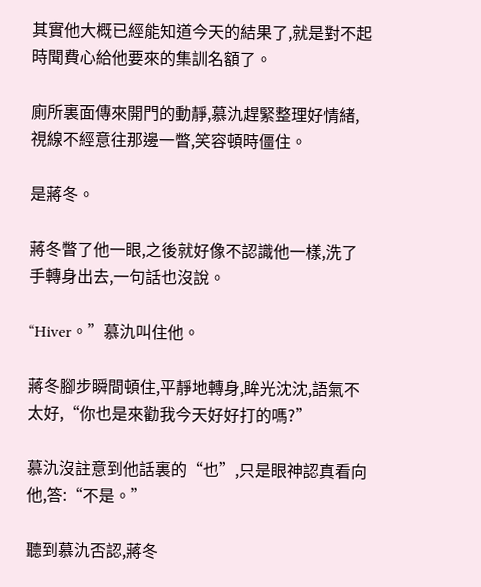其實他大概已經能知道今天的結果了,就是對不起時聞費心給他要來的集訓名額了。

廁所裏面傳來開門的動靜,慕氿趕緊整理好情緒,視線不經意往那邊一瞥,笑容頓時僵住。

是蔣冬。

蔣冬瞥了他一眼,之後就好像不認識他一樣,洗了手轉身出去,一句話也沒說。

“Hiver。”慕氿叫住他。

蔣冬腳步瞬間頓住,平靜地轉身,眸光沈沈,語氣不太好,“你也是來勸我今天好好打的嗎?”

慕氿沒註意到他話裏的“也”,只是眼神認真看向他,答:“不是。”

聽到慕氿否認,蔣冬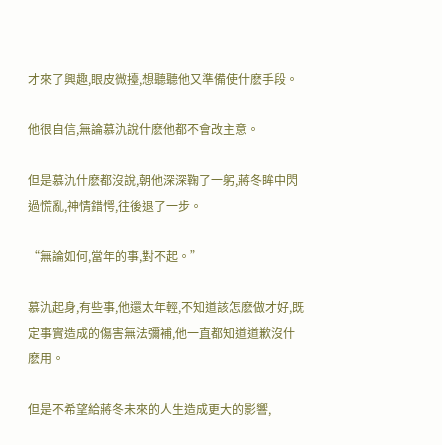才來了興趣,眼皮微擡,想聽聽他又準備使什麽手段。

他很自信,無論慕氿說什麽他都不會改主意。

但是慕氿什麽都沒說,朝他深深鞠了一躬,蔣冬眸中閃過慌亂,神情錯愕,往後退了一步。

“無論如何,當年的事,對不起。”

慕氿起身,有些事,他還太年輕,不知道該怎麽做才好,既定事實造成的傷害無法彌補,他一直都知道道歉沒什麽用。

但是不希望給蔣冬未來的人生造成更大的影響,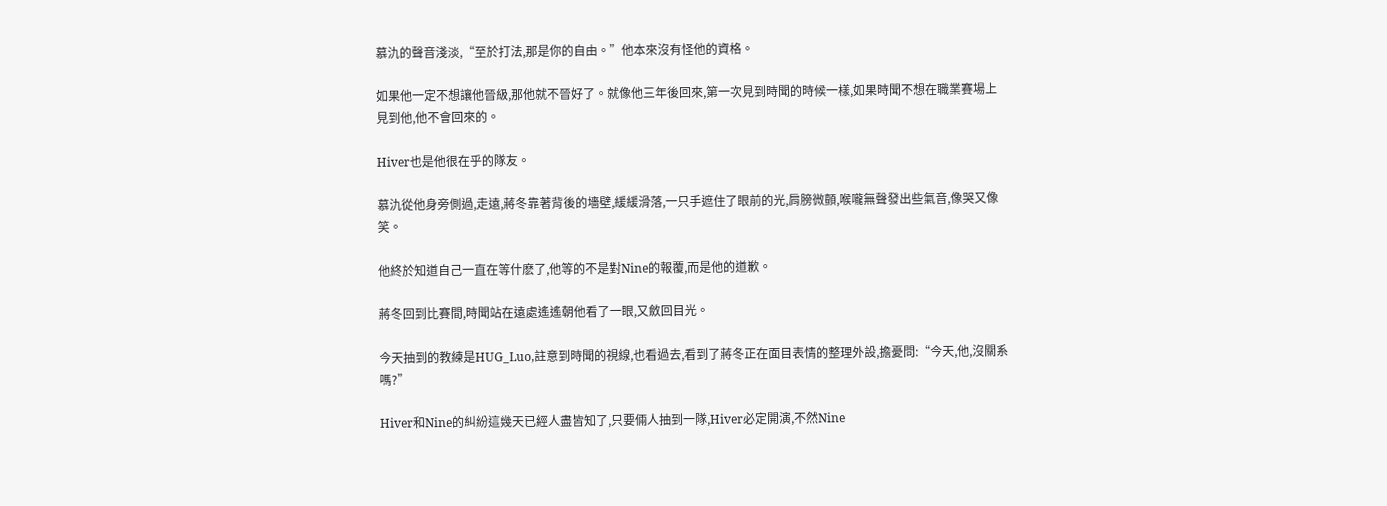慕氿的聲音淺淡,“至於打法,那是你的自由。”他本來沒有怪他的資格。

如果他一定不想讓他晉級,那他就不晉好了。就像他三年後回來,第一次見到時聞的時候一樣,如果時聞不想在職業賽場上見到他,他不會回來的。

Hiver也是他很在乎的隊友。

慕氿從他身旁側過,走遠,蔣冬靠著背後的墻壁,緩緩滑落,一只手遮住了眼前的光,肩膀微顫,喉嚨無聲發出些氣音,像哭又像笑。

他終於知道自己一直在等什麽了,他等的不是對Nine的報覆,而是他的道歉。

蔣冬回到比賽間,時聞站在遠處遙遙朝他看了一眼,又斂回目光。

今天抽到的教練是HUG_Luo,註意到時聞的視線,也看過去,看到了蔣冬正在面目表情的整理外設,擔憂問:“今天,他,沒關系嗎?”

Hiver和Nine的糾紛這幾天已經人盡皆知了,只要倆人抽到一隊,Hiver必定開演,不然Nine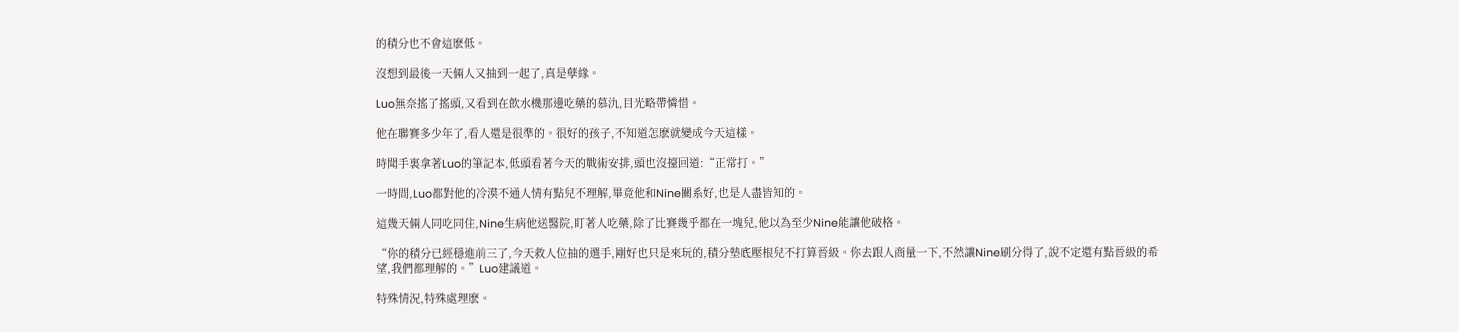的積分也不會這麽低。

沒想到最後一天倆人又抽到一起了,真是孽緣。

Luo無奈搖了搖頭,又看到在飲水機那邊吃藥的慕氿,目光略帶憐惜。

他在聯賽多少年了,看人還是很準的。很好的孩子,不知道怎麽就變成今天這樣。

時聞手裏拿著Luo的筆記本,低頭看著今天的戰術安排,頭也沒擡回道:“正常打。”

一時間,Luo都對他的冷漠不通人情有點兒不理解,畢竟他和Nine關系好,也是人盡皆知的。

這幾天倆人同吃同住,Nine生病他送醫院,盯著人吃藥,除了比賽幾乎都在一塊兒,他以為至少Nine能讓他破格。

“你的積分已經穩進前三了,今天救人位抽的選手,剛好也只是來玩的,積分墊底壓根兒不打算晉級。你去跟人商量一下,不然讓Nine刷分得了,說不定還有點晉級的希望,我們都理解的。”Luo建議道。

特殊情況,特殊處理麽。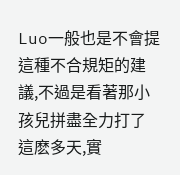Luo一般也是不會提這種不合規矩的建議,不過是看著那小孩兒拼盡全力打了這麽多天,實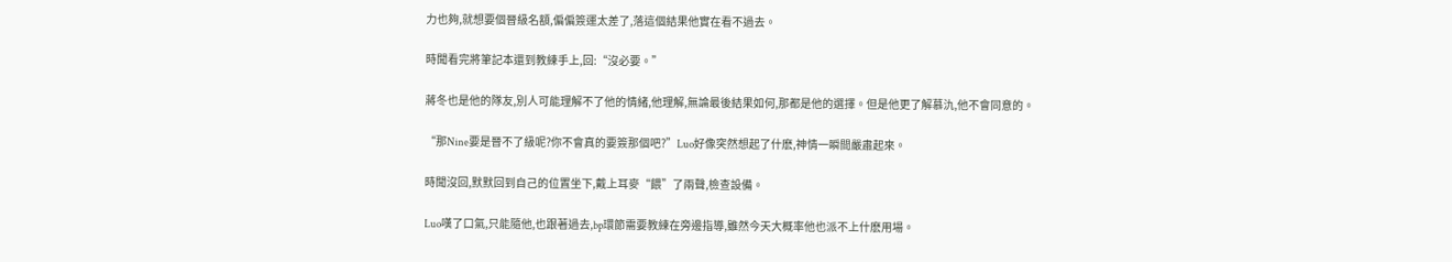力也夠,就想要個晉級名額,偏偏簽運太差了,落這個結果他實在看不過去。

時聞看完將筆記本還到教練手上,回:“沒必要。”

蔣冬也是他的隊友,別人可能理解不了他的情緒,他理解,無論最後結果如何,那都是他的選擇。但是他更了解慕氿,他不會同意的。

“那Nine要是晉不了級呢?你不會真的要簽那個吧?”Luo好像突然想起了什麽,神情一瞬間嚴肅起來。

時聞沒回,默默回到自己的位置坐下,戴上耳麥“餵”了兩聲,檢查設備。

Luo嘆了口氣,只能隨他,也跟著過去,bp環節需要教練在旁邊指導,雖然今天大概率他也派不上什麽用場。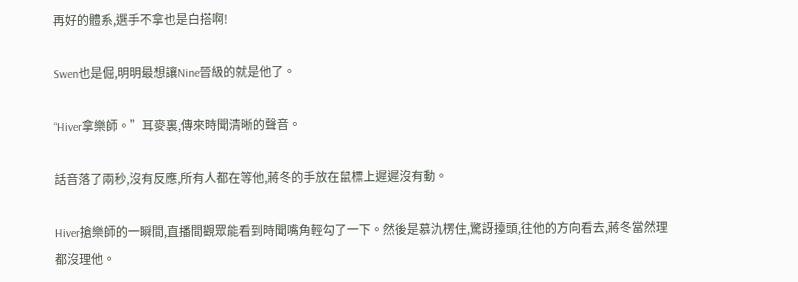再好的體系,選手不拿也是白搭啊!

Swen也是倔,明明最想讓Nine晉級的就是他了。

“Hiver拿樂師。”耳麥裏,傳來時聞清晰的聲音。

話音落了兩秒,沒有反應,所有人都在等他,蔣冬的手放在鼠標上遲遲沒有動。

Hiver搶樂師的一瞬間,直播間觀眾能看到時聞嘴角輕勾了一下。然後是慕氿楞住,驚訝擡頭,往他的方向看去,蔣冬當然理都沒理他。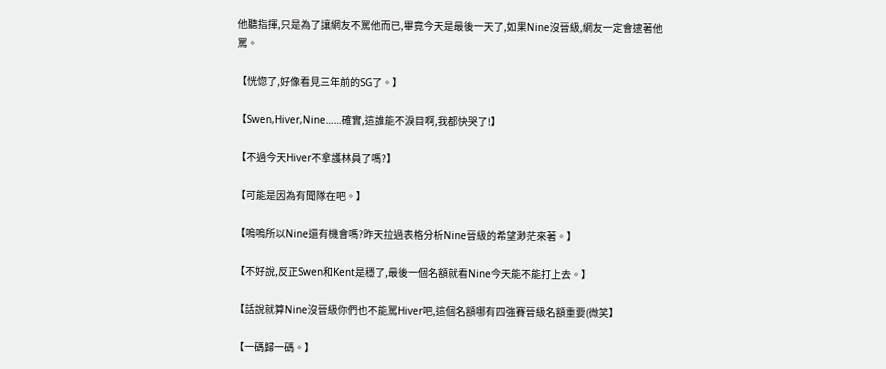他聽指揮,只是為了讓網友不罵他而已,畢竟今天是最後一天了,如果Nine沒晉級,網友一定會逮著他罵。

【恍惚了,好像看見三年前的SG了。】

【Swen,Hiver,Nine……確實,這誰能不淚目啊,我都快哭了!】

【不過今天Hiver不拿護林員了嗎?】

【可能是因為有聞隊在吧。】

【嗚嗚所以Nine還有機會嗎?昨天拉過表格分析Nine晉級的希望渺茫來著。】

【不好說,反正Swen和Kent是穩了,最後一個名額就看Nine今天能不能打上去。】

【話說就算Nine沒晉級你們也不能罵Hiver吧,這個名額哪有四強賽晉級名額重要(微笑】

【一碼歸一碼。】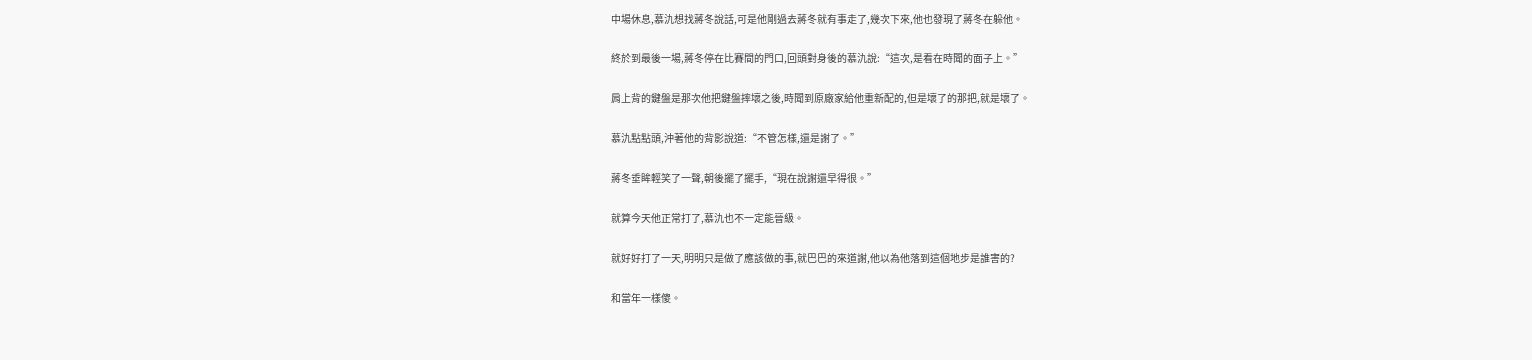中場休息,慕氿想找蔣冬說話,可是他剛過去蔣冬就有事走了,幾次下來,他也發現了蔣冬在躲他。

終於到最後一場,蔣冬停在比賽間的門口,回頭對身後的慕氿說:“這次,是看在時聞的面子上。”

肩上背的鍵盤是那次他把鍵盤摔壞之後,時聞到原廠家給他重新配的,但是壞了的那把,就是壞了。

慕氿點點頭,沖著他的背影說道:“不管怎樣,還是謝了。”

蔣冬垂眸輕笑了一聲,朝後擺了擺手,“現在說謝還早得很。”

就算今天他正常打了,慕氿也不一定能晉級。

就好好打了一天,明明只是做了應該做的事,就巴巴的來道謝,他以為他落到這個地步是誰害的?

和當年一樣傻。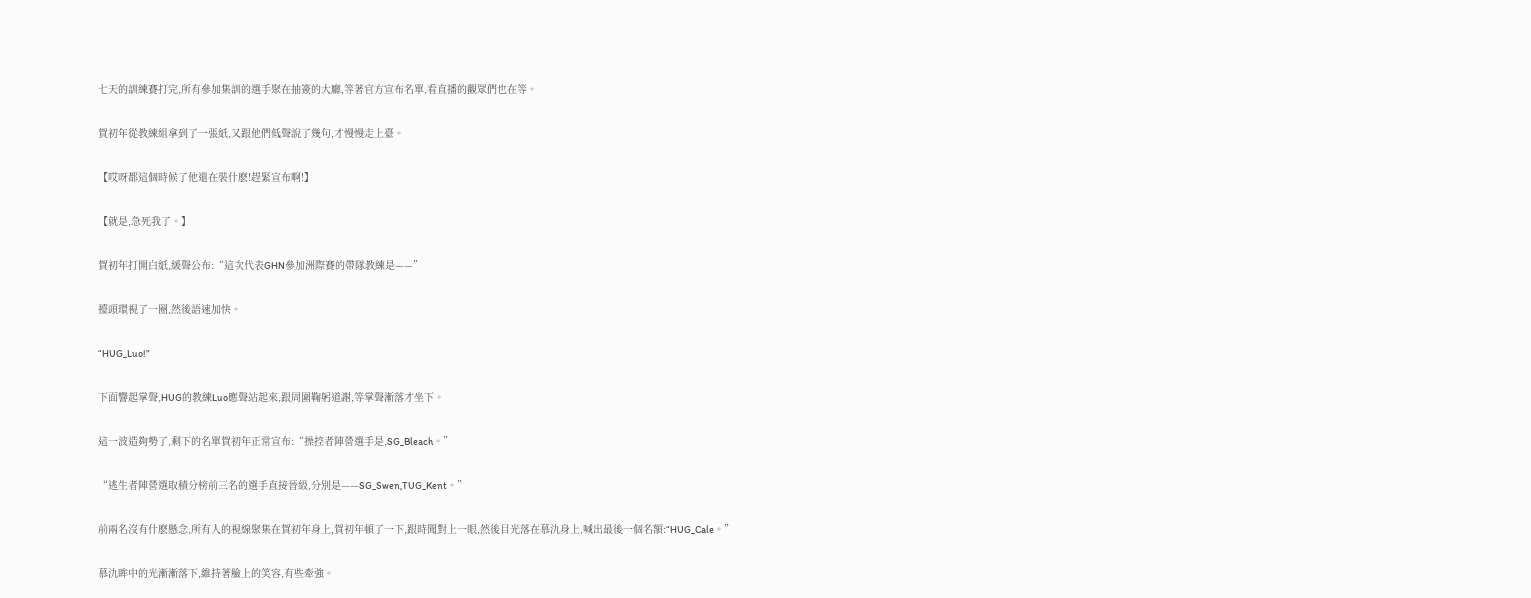七天的訓練賽打完,所有參加集訓的選手聚在抽簽的大廳,等著官方宣布名單,看直播的觀眾們也在等。

賀初年從教練組拿到了一張紙,又跟他們低聲說了幾句,才慢慢走上臺。

【哎呀都這個時候了他還在裝什麽!趕緊宣布啊!】

【就是,急死我了。】

賀初年打開白紙,緩聲公布:“這次代表GHN參加洲際賽的帶隊教練是——”

擡頭環視了一圈,然後語速加快。

“HUG_Luo!”

下面響起掌聲,HUG的教練Luo應聲站起來,跟周圍鞠躬道謝,等掌聲漸落才坐下。

這一波造夠勢了,剩下的名單賀初年正常宣布:“操控者陣營選手是,SG_Bleach。”

“逃生者陣營選取積分榜前三名的選手直接晉級,分別是——SG_Swen,TUG_Kent。”

前兩名沒有什麽懸念,所有人的視線聚集在賀初年身上,賀初年頓了一下,跟時聞對上一眼,然後目光落在慕氿身上,喊出最後一個名額:“HUG_Cale。”

慕氿眸中的光漸漸落下,維持著臉上的笑容,有些牽強。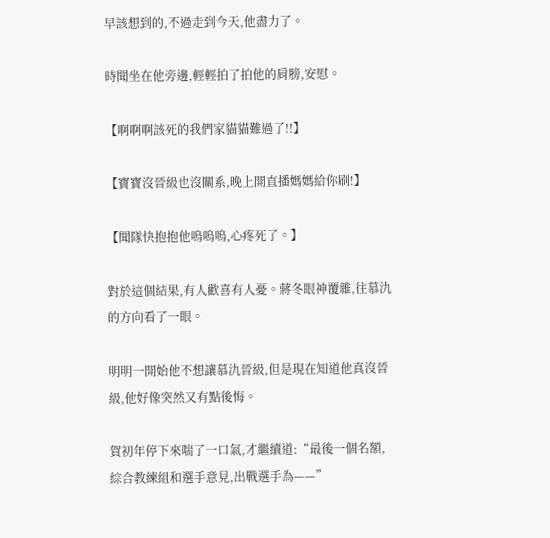早該想到的,不過走到今天,他盡力了。

時聞坐在他旁邊,輕輕拍了拍他的肩膀,安慰。

【啊啊啊該死的我們家貓貓難過了!!】

【寶寶沒晉級也沒關系,晚上開直播媽媽給你刷!】

【聞隊快抱抱他嗚嗚嗚,心疼死了。】

對於這個結果,有人歡喜有人憂。蔣冬眼神覆雜,往慕氿的方向看了一眼。

明明一開始他不想讓慕氿晉級,但是現在知道他真沒晉級,他好像突然又有點後悔。

賀初年停下來喘了一口氣,才繼續道:“最後一個名額,綜合教練組和選手意見,出戰選手為——”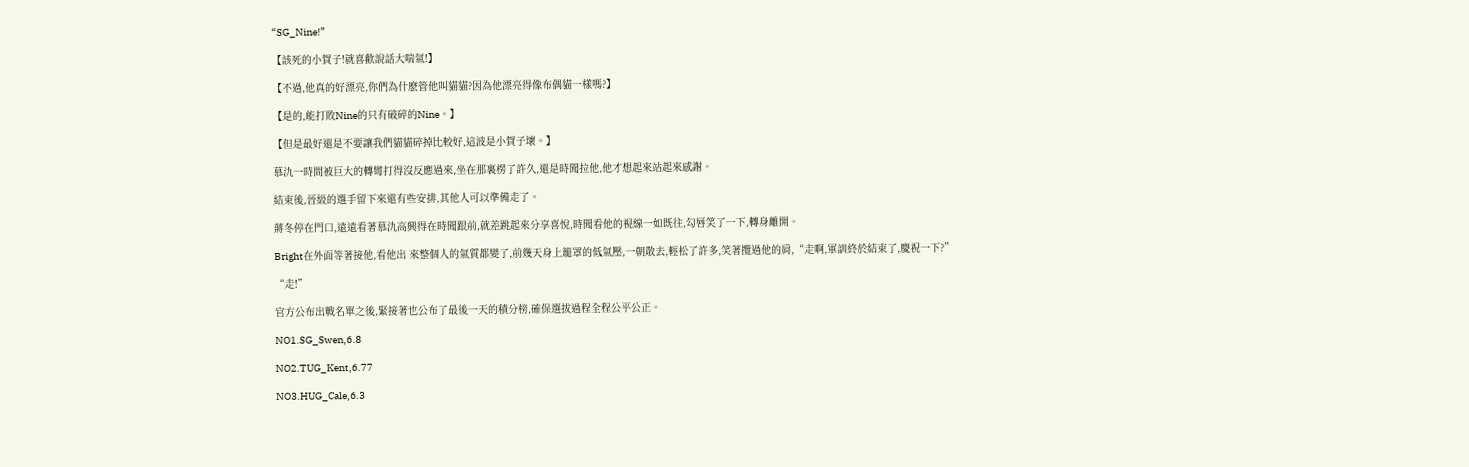“SG_Nine!”

【該死的小賀子!就喜歡說話大喘氣!】

【不過,他真的好漂亮,你們為什麽管他叫貓貓?因為他漂亮得像布偶貓一樣嗎?】

【是的,能打敗Nine的只有破碎的Nine。】

【但是最好還是不要讓我們貓貓碎掉比較好,這波是小賀子壞。】

慕氿一時間被巨大的轉彎打得沒反應過來,坐在那裏楞了許久,還是時聞拉他,他才想起來站起來感謝。

結束後,晉級的選手留下來還有些安排,其他人可以準備走了。

蔣冬停在門口,遠遠看著慕氿高興得在時聞跟前,就差跳起來分享喜悅,時聞看他的視線一如既往,勾唇笑了一下,轉身離開。

Bright在外面等著接他,看他出 來整個人的氣質都變了,前幾天身上籠罩的低氣壓,一朝散去,輕松了許多,笑著攬過他的肩,“走啊,軍訓終於結束了,慶祝一下?”

“走!”

官方公布出戰名單之後,緊接著也公布了最後一天的積分榜,確保選拔過程全程公平公正。

NO1.SG_Swen,6.8

NO2.TUG_Kent,6.77

NO3.HUG_Cale,6.3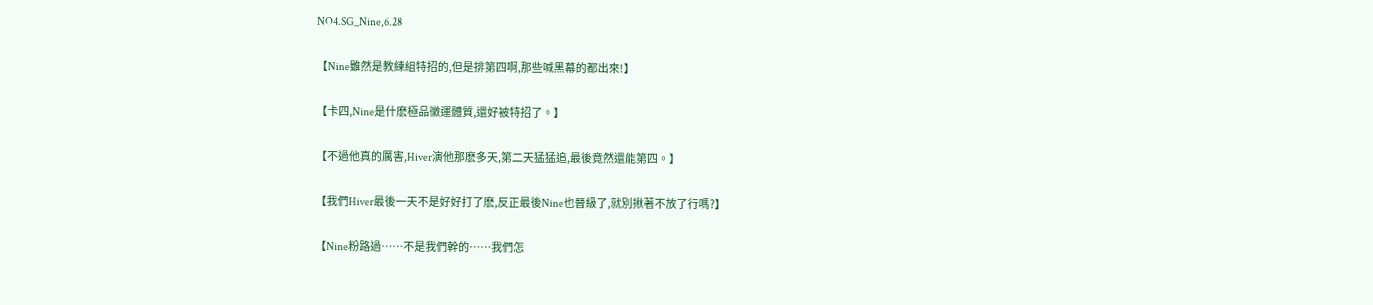NO4.SG_Nine,6.28

【Nine雖然是教練組特招的,但是排第四啊,那些喊黑幕的都出來!】

【卡四,Nine是什麽極品黴運體質,還好被特招了。】

【不過他真的厲害,Hiver演他那麽多天,第二天猛猛追,最後竟然還能第四。】

【我們Hiver最後一天不是好好打了麽,反正最後Nine也晉級了,就別揪著不放了行嗎?】

【Nine粉路過……不是我們幹的……我們怎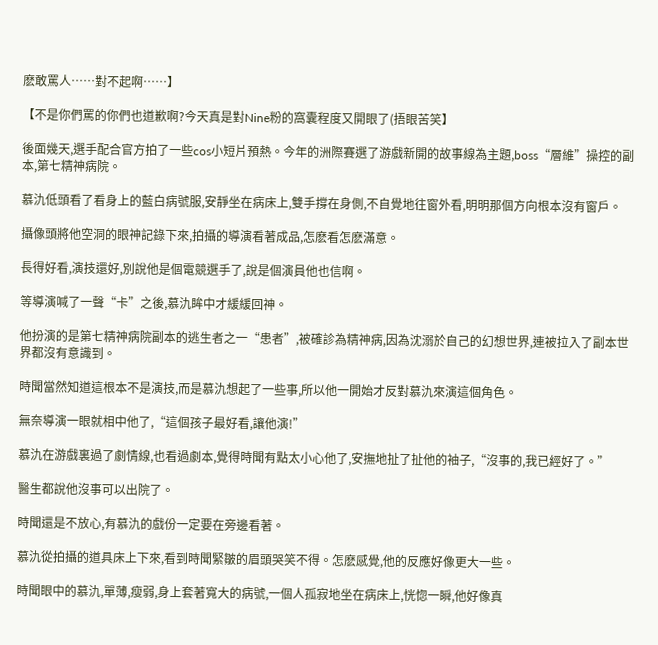麽敢罵人……對不起啊……】

【不是你們罵的你們也道歉啊?今天真是對Nine粉的窩囊程度又開眼了(捂眼苦笑】

後面幾天,選手配合官方拍了一些cos小短片預熱。今年的洲際賽選了游戲新開的故事線為主題,boss“層維”操控的副本,第七精神病院。

慕氿低頭看了看身上的藍白病號服,安靜坐在病床上,雙手撐在身側,不自覺地往窗外看,明明那個方向根本沒有窗戶。

攝像頭將他空洞的眼神記錄下來,拍攝的導演看著成品,怎麽看怎麽滿意。

長得好看,演技還好,別說他是個電競選手了,說是個演員他也信啊。

等導演喊了一聲“卡”之後,慕氿眸中才緩緩回神。

他扮演的是第七精神病院副本的逃生者之一“患者”,被確診為精神病,因為沈溺於自己的幻想世界,連被拉入了副本世界都沒有意識到。

時聞當然知道這根本不是演技,而是慕氿想起了一些事,所以他一開始才反對慕氿來演這個角色。

無奈導演一眼就相中他了,“這個孩子最好看,讓他演!”

慕氿在游戲裏過了劇情線,也看過劇本,覺得時聞有點太小心他了,安撫地扯了扯他的袖子,“沒事的,我已經好了。”

醫生都說他沒事可以出院了。

時聞還是不放心,有慕氿的戲份一定要在旁邊看著。

慕氿從拍攝的道具床上下來,看到時聞緊皺的眉頭哭笑不得。怎麽感覺,他的反應好像更大一些。

時聞眼中的慕氿,單薄,瘦弱,身上套著寬大的病號,一個人孤寂地坐在病床上,恍惚一瞬,他好像真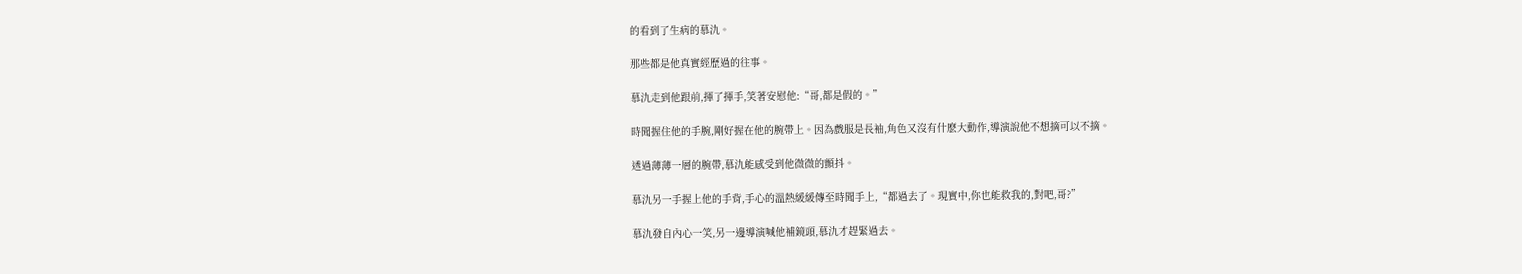的看到了生病的慕氿。

那些都是他真實經歷過的往事。

慕氿走到他跟前,揮了揮手,笑著安慰他:“哥,都是假的。”

時聞握住他的手腕,剛好握在他的腕帶上。因為戲服是長袖,角色又沒有什麽大動作,導演說他不想摘可以不摘。

透過薄薄一層的腕帶,慕氿能感受到他微微的顫抖。

慕氿另一手握上他的手背,手心的溫熱緩緩傳至時聞手上,“都過去了。現實中,你也能救我的,對吧,哥?”

慕氿發自內心一笑,另一邊導演喊他補鏡頭,慕氿才趕緊過去。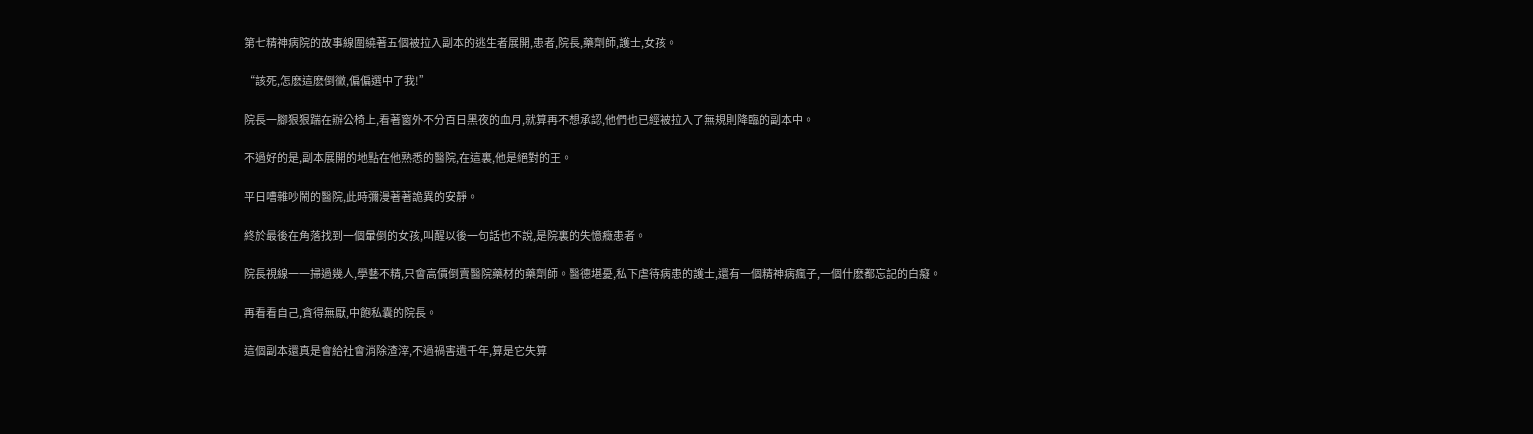第七精神病院的故事線圍繞著五個被拉入副本的逃生者展開,患者,院長,藥劑師,護士,女孩。

“該死,怎麽這麽倒黴,偏偏選中了我!”

院長一腳狠狠踹在辦公椅上,看著窗外不分百日黑夜的血月,就算再不想承認,他們也已經被拉入了無規則降臨的副本中。

不過好的是,副本展開的地點在他熟悉的醫院,在這裏,他是絕對的王。

平日嘈雜吵鬧的醫院,此時彌漫著著詭異的安靜。

終於最後在角落找到一個暈倒的女孩,叫醒以後一句話也不說,是院裏的失憶癥患者。

院長視線一一掃過幾人,學藝不精,只會高價倒賣醫院藥材的藥劑師。醫德堪憂,私下虐待病患的護士,還有一個精神病瘋子,一個什麽都忘記的白癡。

再看看自己,貪得無厭,中飽私囊的院長。

這個副本還真是會給社會消除渣滓,不過禍害遺千年,算是它失算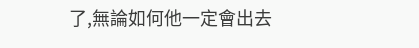了,無論如何他一定會出去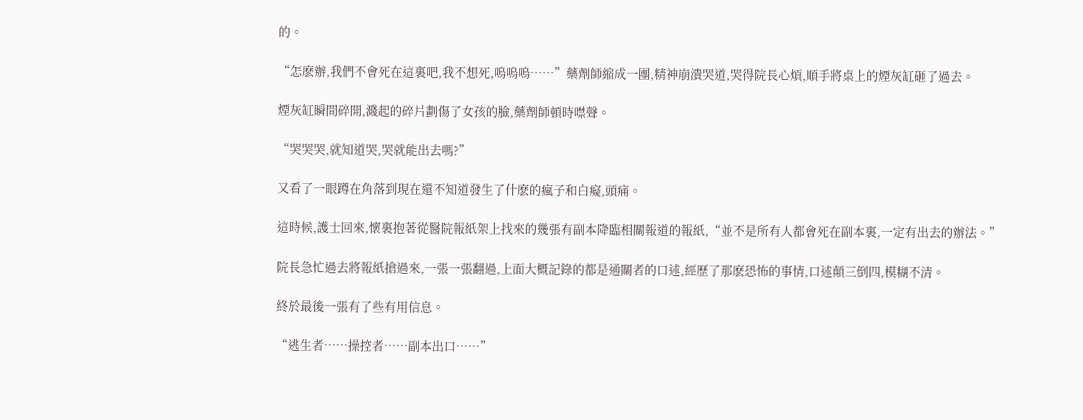的。

“怎麽辦,我們不會死在這裏吧,我不想死,嗚嗚嗚……”藥劑師縮成一團,精神崩潰哭道,哭得院長心煩,順手將桌上的煙灰缸砸了過去。

煙灰缸瞬間碎開,濺起的碎片劃傷了女孩的臉,藥劑師頓時噤聲。

“哭哭哭,就知道哭,哭就能出去嗎?”

又看了一眼蹲在角落到現在還不知道發生了什麽的瘋子和白癡,頭痛。

這時候,護士回來,懷裏抱著從醫院報紙架上找來的幾張有副本降臨相關報道的報紙,“並不是所有人都會死在副本裏,一定有出去的辦法。”

院長急忙過去將報紙搶過來,一張一張翻過,上面大概記錄的都是通關者的口述,經歷了那麽恐怖的事情,口述顛三倒四,模糊不清。

終於最後一張有了些有用信息。

“逃生者……操控者……副本出口……”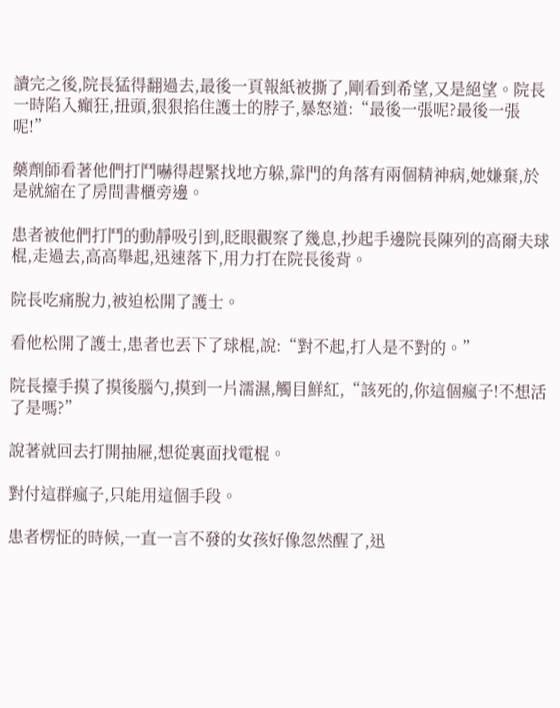讀完之後,院長猛得翻過去,最後一頁報紙被撕了,剛看到希望,又是絕望。院長一時陷入癲狂,扭頭,狠狠掐住護士的脖子,暴怒道:“最後一張呢?最後一張呢!”

藥劑師看著他們打鬥嚇得趕緊找地方躲,靠門的角落有兩個精神病,她嫌棄,於是就縮在了房間書櫃旁邊。

患者被他們打鬥的動靜吸引到,眨眼觀察了幾息,抄起手邊院長陳列的高爾夫球棍,走過去,高高舉起,迅速落下,用力打在院長後背。

院長吃痛脫力,被迫松開了護士。

看他松開了護士,患者也丟下了球棍,說:“對不起,打人是不對的。”

院長擡手摸了摸後腦勺,摸到一片濡濕,觸目鮮紅,“該死的,你這個瘋子!不想活了是嗎?”

說著就回去打開抽屜,想從裏面找電棍。

對付這群瘋子,只能用這個手段。

患者楞怔的時候,一直一言不發的女孩好像忽然醒了,迅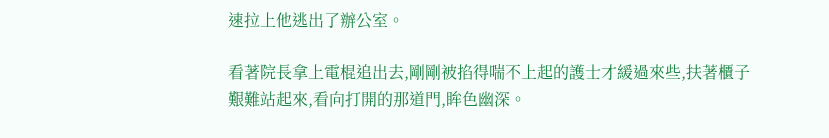速拉上他逃出了辦公室。

看著院長拿上電棍追出去,剛剛被掐得喘不上起的護士才緩過來些,扶著櫃子艱難站起來,看向打開的那道門,眸色幽深。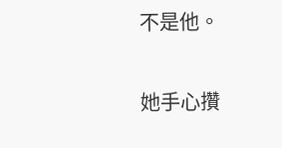不是他。

她手心攢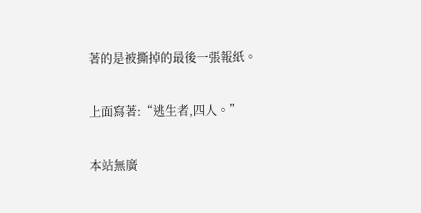著的是被撕掉的最後一張報紙。

上面寫著:“逃生者,四人。”

本站無廣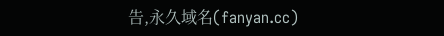告,永久域名(fanyan.cc)